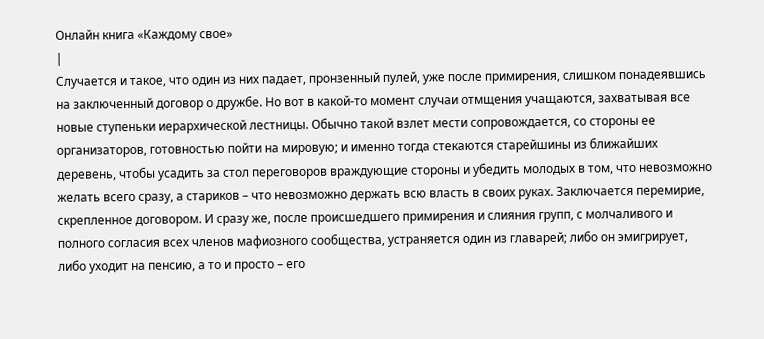Онлайн книга «Каждому свое»
|
Случается и такое, что один из них падает, пронзенный пулей, уже после примирения, слишком понадеявшись на заключенный договор о дружбе. Но вот в какой-то момент случаи отмщения учащаются, захватывая все новые ступеньки иерархической лестницы. Обычно такой взлет мести сопровождается, со стороны ее организаторов, готовностью пойти на мировую; и именно тогда стекаются старейшины из ближайших деревень, чтобы усадить за стол переговоров враждующие стороны и убедить молодых в том, что невозможно желать всего сразу, а стариков – что невозможно держать всю власть в своих руках. Заключается перемирие, скрепленное договором. И сразу же, после происшедшего примирения и слияния групп, с молчаливого и полного согласия всех членов мафиозного сообщества, устраняется один из главарей; либо он эмигрирует, либо уходит на пенсию, а то и просто – его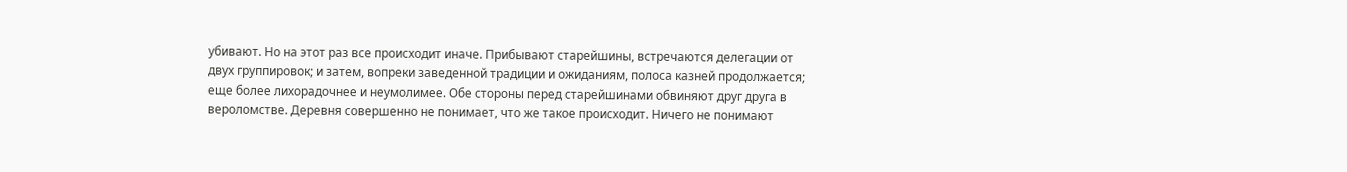убивают. Но на этот раз все происходит иначе. Прибывают старейшины, встречаются делегации от двух группировок; и затем, вопреки заведенной традиции и ожиданиям, полоса казней продолжается; еще более лихорадочнее и неумолимее. Обе стороны перед старейшинами обвиняют друг друга в вероломстве. Деревня совершенно не понимает, что же такое происходит. Ничего не понимают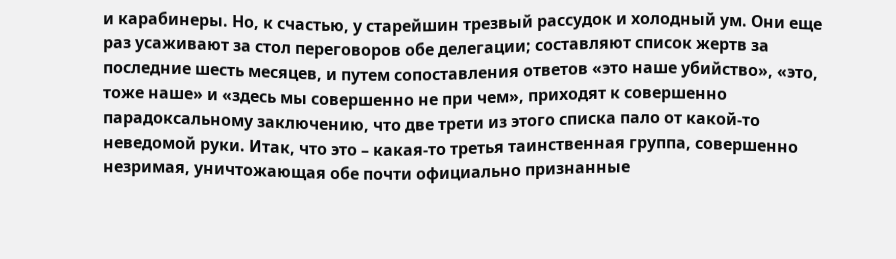и карабинеры. Но, к счастью, у старейшин трезвый рассудок и холодный ум. Они еще раз усаживают за стол переговоров обе делегации; составляют список жертв за последние шесть месяцев, и путем сопоставления ответов «это наше убийство», «это, тоже наше» и «здесь мы совершенно не при чем», приходят к совершенно парадоксальному заключению, что две трети из этого списка пало от какой-то неведомой руки. Итак, что это – какая-то третья таинственная группа, совершенно незримая, уничтожающая обе почти официально признанные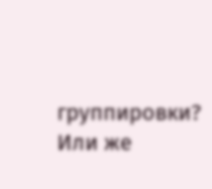группировки? Или же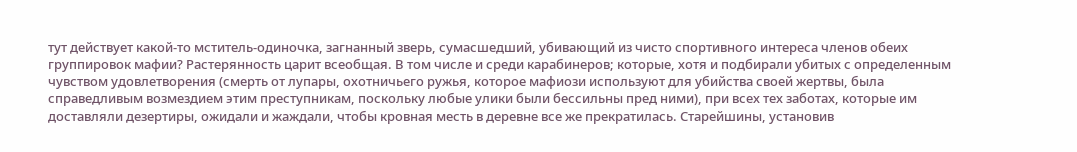тут действует какой-то мститель-одиночка, загнанный зверь, сумасшедший, убивающий из чисто спортивного интереса членов обеих группировок мафии? Растерянность царит всеобщая. В том числе и среди карабинеров; которые, хотя и подбирали убитых с определенным чувством удовлетворения (смерть от лупары, охотничьего ружья, которое мафиози используют для убийства своей жертвы, была справедливым возмездием этим преступникам, поскольку любые улики были бессильны пред ними), при всех тех заботах, которые им доставляли дезертиры, ожидали и жаждали, чтобы кровная месть в деревне все же прекратилась. Старейшины, установив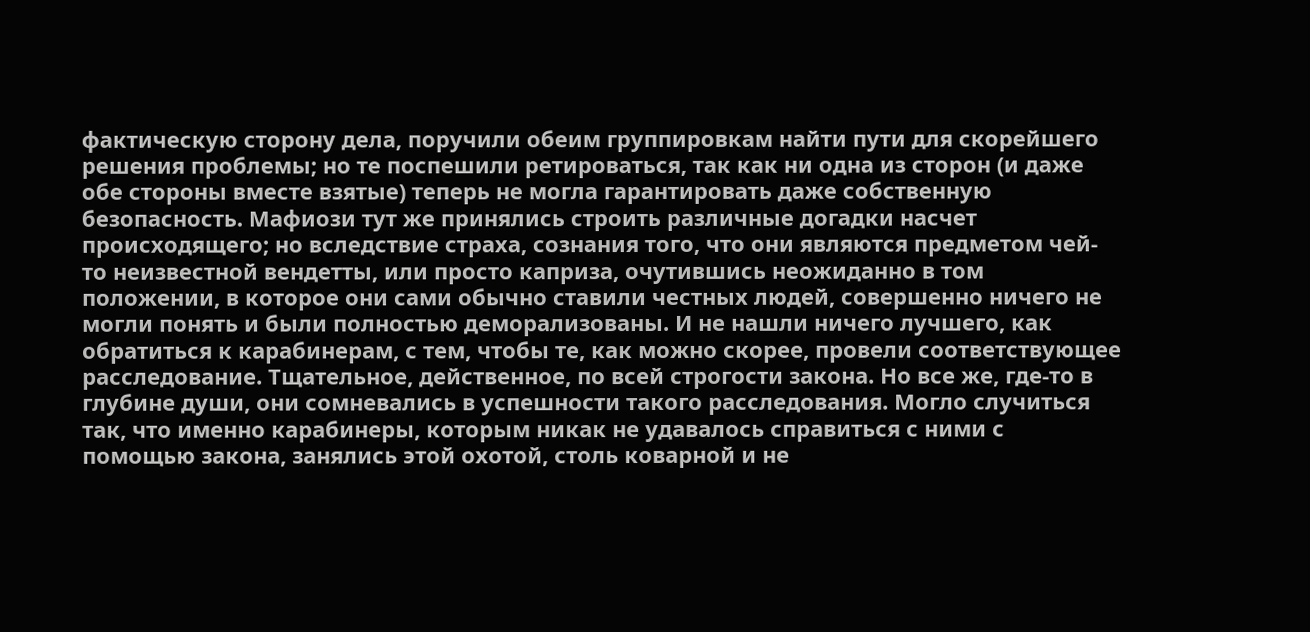фактическую сторону дела, поручили обеим группировкам найти пути для скорейшего решения проблемы; но те поспешили ретироваться, так как ни одна из сторон (и даже обе стороны вместе взятые) теперь не могла гарантировать даже собственную безопасность. Мафиози тут же принялись строить различные догадки насчет происходящего; но вследствие страха, сознания того, что они являются предметом чей-то неизвестной вендетты, или просто каприза, очутившись неожиданно в том положении, в которое они сами обычно ставили честных людей, совершенно ничего не могли понять и были полностью деморализованы. И не нашли ничего лучшего, как обратиться к карабинерам, с тем, чтобы те, как можно скорее, провели соответствующее расследование. Тщательное, действенное, по всей строгости закона. Но все же, где-то в глубине души, они сомневались в успешности такого расследования. Могло случиться так, что именно карабинеры, которым никак не удавалось справиться с ними с помощью закона, занялись этой охотой, столь коварной и не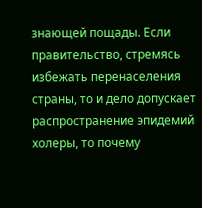знающей пощады. Если правительство, стремясь избежать перенаселения страны, то и дело допускает распространение эпидемий холеры, то почему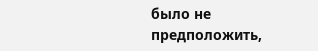было не предположить,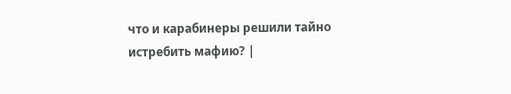что и карабинеры решили тайно истребить мафию? |